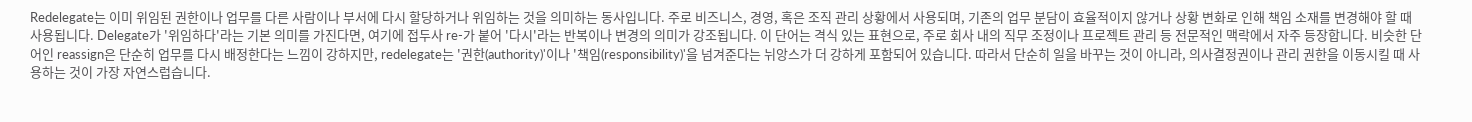Redelegate는 이미 위임된 권한이나 업무를 다른 사람이나 부서에 다시 할당하거나 위임하는 것을 의미하는 동사입니다. 주로 비즈니스, 경영, 혹은 조직 관리 상황에서 사용되며, 기존의 업무 분담이 효율적이지 않거나 상황 변화로 인해 책임 소재를 변경해야 할 때 사용됩니다. Delegate가 '위임하다'라는 기본 의미를 가진다면, 여기에 접두사 re-가 붙어 '다시'라는 반복이나 변경의 의미가 강조됩니다. 이 단어는 격식 있는 표현으로, 주로 회사 내의 직무 조정이나 프로젝트 관리 등 전문적인 맥락에서 자주 등장합니다. 비슷한 단어인 reassign은 단순히 업무를 다시 배정한다는 느낌이 강하지만, redelegate는 '권한(authority)'이나 '책임(responsibility)'을 넘겨준다는 뉘앙스가 더 강하게 포함되어 있습니다. 따라서 단순히 일을 바꾸는 것이 아니라, 의사결정권이나 관리 권한을 이동시킬 때 사용하는 것이 가장 자연스럽습니다.